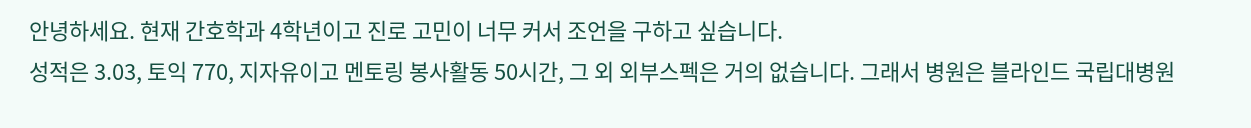안녕하세요. 현재 간호학과 4학년이고 진로 고민이 너무 커서 조언을 구하고 싶습니다.
성적은 3.03, 토익 770, 지자유이고 멘토링 봉사활동 50시간, 그 외 외부스펙은 거의 없습니다. 그래서 병원은 블라인드 국립대병원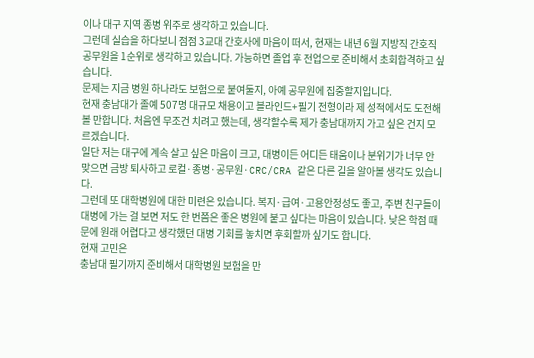이나 대구 지역 종병 위주로 생각하고 있습니다.
그런데 실습을 하다보니 점점 3교대 간호사에 마음이 떠서, 현재는 내년 6월 지방직 간호직 공무원을 1순위로 생각하고 있습니다. 가능하면 졸업 후 전업으로 준비해서 초회합격하고 싶습니다.
문제는 지금 병원 하나라도 보험으로 붙여둘지, 아예 공무원에 집중할지입니다.
현재 충남대가 졸예 507명 대규모 채용이고 블라인드+필기 전형이라 제 성적에서도 도전해볼 만합니다. 처음엔 무조건 치려고 했는데, 생각할수록 제가 충남대까지 가고 싶은 건지 모르겠습니다.
일단 저는 대구에 계속 살고 싶은 마음이 크고, 대병이든 어디든 태움이나 분위기가 너무 안 맞으면 금방 퇴사하고 로컬·종병·공무원·CRC/CRA 같은 다른 길을 알아볼 생각도 있습니다.
그런데 또 대학병원에 대한 미련은 있습니다. 복지·급여·고용안정성도 좋고, 주변 친구들이 대병에 가는 걸 보면 저도 한 번쯤은 좋은 병원에 붙고 싶다는 마음이 있습니다. 낮은 학점 때문에 원래 어렵다고 생각했던 대병 기회를 놓치면 후회할까 싶기도 합니다.
현재 고민은
충남대 필기까지 준비해서 대학병원 보험을 만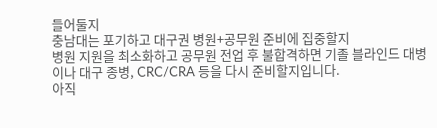들어둘지
충남대는 포기하고 대구권 병원+공무원 준비에 집중할지
병원 지원을 최소화하고 공무원 전업 후 불합격하면 기졸 블라인드 대병이나 대구 종병, CRC/CRA 등을 다시 준비할지입니다.
아직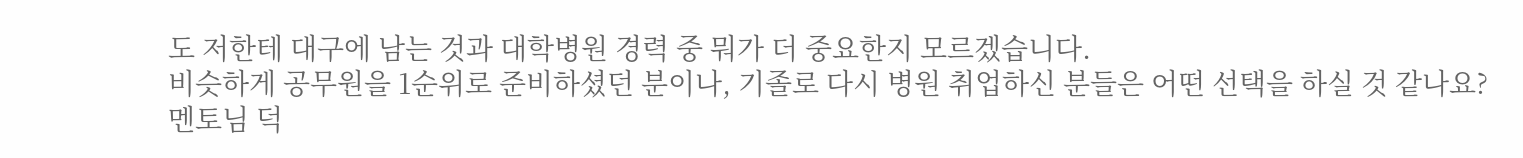도 저한테 대구에 남는 것과 대학병원 경력 중 뭐가 더 중요한지 모르겠습니다.
비슷하게 공무원을 1순위로 준비하셨던 분이나, 기졸로 다시 병원 취업하신 분들은 어떤 선택을 하실 것 같나요?
멘토님 덕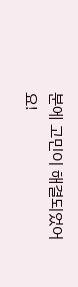분에 고민이 해결되었어요!